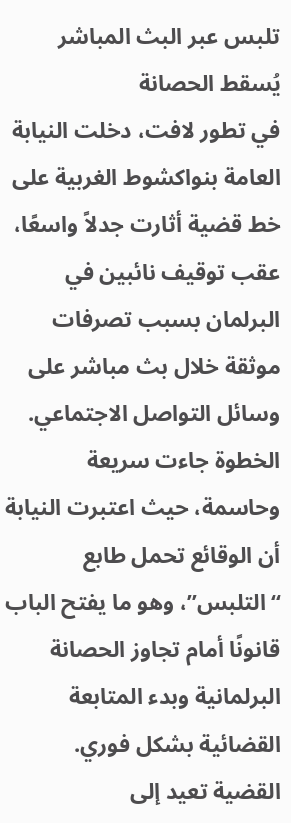تلبس عبر البث المباشر يُسقط الحصانة
في تطور لافت، دخلت النيابة العامة بنواكشوط الغربية على خط قضية أثارت جدلاً واسعًا، عقب توقيف نائبين في البرلمان بسبب تصرفات موثقة خلال بث مباشر على وسائل التواصل الاجتماعي.
الخطوة جاءت سريعة وحاسمة، حيث اعتبرت النيابة أن الوقائع تحمل طابع “التلبس”، وهو ما يفتح الباب قانونًا أمام تجاوز الحصانة البرلمانية وبدء المتابعة القضائية بشكل فوري.
القضية تعيد إلى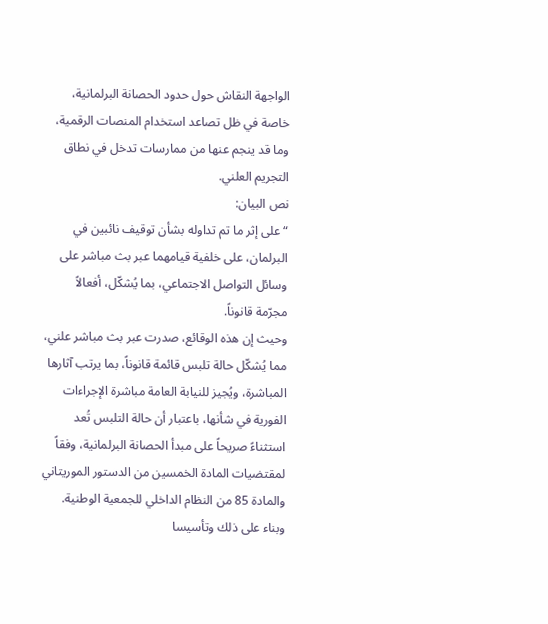الواجهة النقاش حول حدود الحصانة البرلمانية، خاصة في ظل تصاعد استخدام المنصات الرقمية، وما قد ينجم عنها من ممارسات تدخل في نطاق التجريم العلني.
نص البيان:
“على إثر ما تم تداوله بشأن توقيف نائبين في البرلمان، على خلفية قيامهما عبر بث مباشر على وسائل التواصل الاجتماعي، بما يُشكّل، أفعالاً مجرّمة قانوناً.
وحيث إن هذه الوقائع، صدرت عبر بث مباشر علني، مما يُشكّل حالة تلبس قائمة قانوناً، بما يرتب آثارها المباشرة، ويُجيز للنيابة العامة مباشرة الإجراءات الفورية في شأنها، باعتبار أن حالة التلبس تُعد استثناءً صريحاً على مبدأ الحصانة البرلمانية، وفقاً لمقتضيات المادة الخمسين من الدستور الموريتاني والمادة 85 من النظام الداخلي للجمعية الوطنية.
وبناء على ذلك وتأسيسا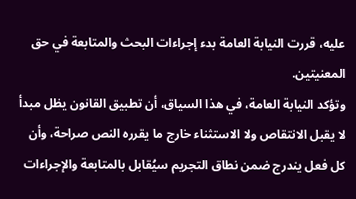عليه، قررت النيابة العامة بدء إجراءات البحث والمتابعة في حق المعنيتين.
وتؤكد النيابة العامة، في هذا السياق، أن تطبيق القانون يظل مبدأ لا يقبل الانتقاص ولا الاستثناء خارج ما يقرره النص صراحة، وأن كل فعل يندرج ضمن نطاق التجريم سيُقابل بالمتابعة والإجراءات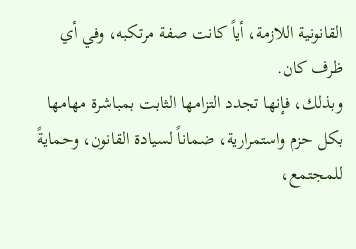القانونية اللازمة، أياً كانت صفة مرتكبه، وفي أي ظرف كان.
وبذلك، فإنها تجدد التزامها الثابت بمباشرة مهامها بكل حزم واستمرارية، ضماناً لسيادة القانون، وحمايةً للمجتمع،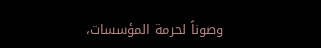وصوناً لحرمة المؤسسات،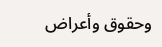وحقوق وأعراض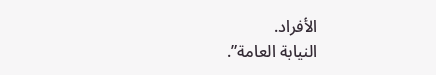الأفراد.
النيابة العامة”.